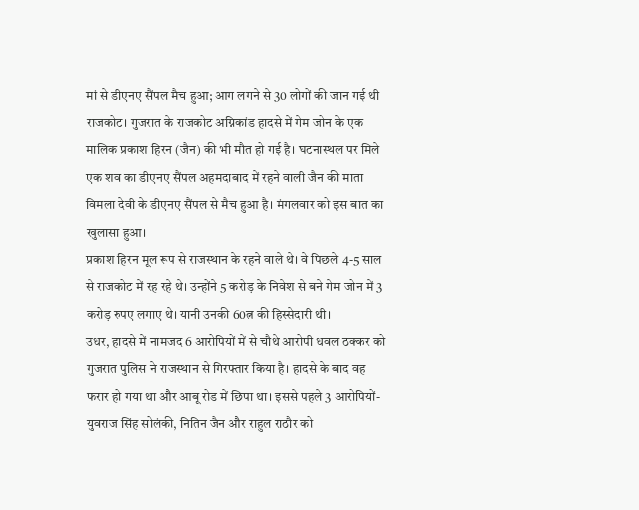मां से डीएनए सैंपल मैच हुआ; आग लगने से 30 लोगों की जान गई थी
राजकोट। गुजरात के राजकोट अग्निकांड हादसे में गेम जोन के एक मालिक प्रकाश हिरन (जैन) की भी मौत हो गई है। घटनास्थल पर मिले एक शव का डीएनए सैंपल अहमदाबाद में रहने वाली जैन की माता विमला देवी के डीएनए सैंपल से मैच हुआ है। मंगलवार को इस बात का खुलासा हुआ।
प्रकाश हिरन मूल रूप से राजस्थान के रहने वाले थे। वे पिछले 4-5 साल से राजकोट में रह रहे थे। उन्होंने 5 करोड़ के निवेश से बने गेम जोन में 3 करोड़ रुपए लगाए थे। यानी उनकी 60त्न की हिस्सेदारी थी।
उधर, हादसे में नामजद 6 आरोपियों में से चौथे आरोपी धवल ठक्कर को गुजरात पुलिस ने राजस्थान से गिरफ्तार किया है। हादसे के बाद वह फरार हो गया था और आबू रोड में छिपा था। इससे पहले 3 आरोपियों- युवराज सिंह सोलंकी, नितिन जैन और राहुल राठौर को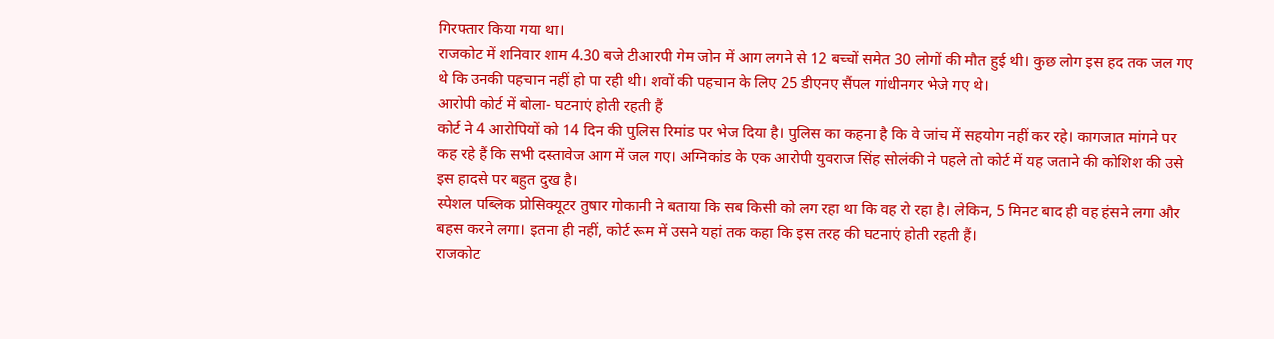गिरफ्तार किया गया था।
राजकोट में शनिवार शाम 4.30 बजे टीआरपी गेम जोन में आग लगने से 12 बच्चों समेत 30 लोगों की मौत हुई थी। कुछ लोग इस हद तक जल गए थे कि उनकी पहचान नहीं हो पा रही थी। शवों की पहचान के लिए 25 डीएनए सैंपल गांधीनगर भेजे गए थे।
आरोपी कोर्ट में बोला- घटनाएं होती रहती हैं
कोर्ट ने 4 आरोपियों को 14 दिन की पुलिस रिमांड पर भेज दिया है। पुलिस का कहना है कि वे जांच में सहयोग नहीं कर रहे। कागजात मांगने पर कह रहे हैं कि सभी दस्तावेज आग में जल गए। अग्निकांड के एक आरोपी युवराज सिंह सोलंकी ने पहले तो कोर्ट में यह जताने की कोशिश की उसे इस हादसे पर बहुत दुख है।
स्पेशल पब्लिक प्रोसिक्यूटर तुषार गोकानी ने बताया कि सब किसी को लग रहा था कि वह रो रहा है। लेकिन, 5 मिनट बाद ही वह हंसने लगा और बहस करने लगा। इतना ही नहीं, कोर्ट रूम में उसने यहां तक कहा कि इस तरह की घटनाएं होती रहती हैं।
राजकोट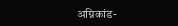अग्निकांड-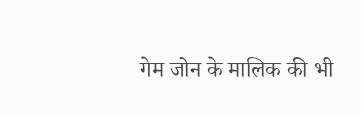गेम जोन के मालिक की भी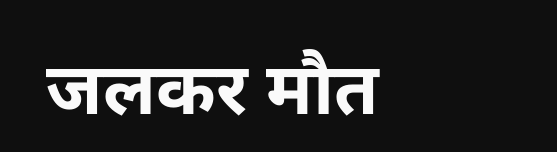जलकर मौत